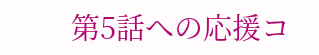第5話への応援コ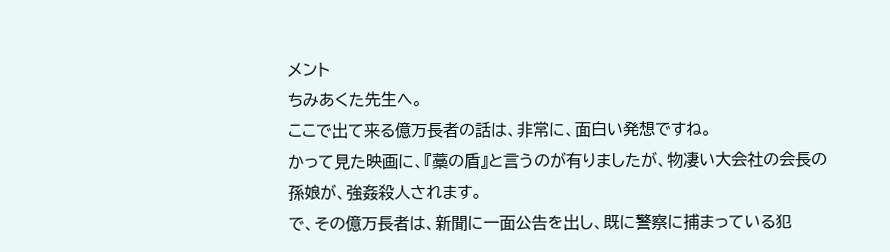メント
ちみあくた先生へ。
ここで出て来る億万長者の話は、非常に、面白い発想ですね。
かって見た映画に、『藁の盾』と言うのが有りましたが、物凄い大会社の会長の孫娘が、強姦殺人されます。
で、その億万長者は、新聞に一面公告を出し、既に警察に捕まっている犯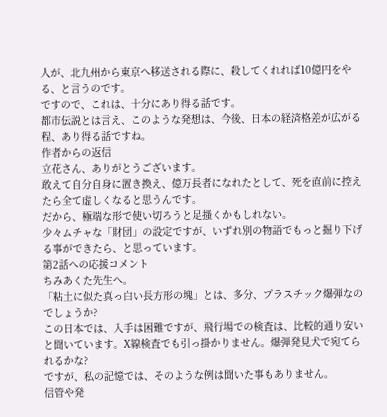人が、北九州から東京へ移送される際に、殺してくれれば10億円をやる、と言うのです。
ですので、これは、十分にあり得る話です。
都市伝説とは言え、このような発想は、今後、日本の経済格差が広がる程、あり得る話ですね。
作者からの返信
立花さん、ありがとうございます。
敢えて自分自身に置き換え、億万長者になれたとして、死を直前に控えたら全て虚しくなると思うんです。
だから、極端な形で使い切ろうと足搔くかもしれない。
少々ムチャな「財団」の設定ですが、いずれ別の物語でもっと掘り下げる事ができたら、と思っています。
第2話への応援コメント
ちみあくた先生へ。
「粘土に似た真っ白い長方形の塊」とは、多分、プラスチック爆弾なのでしょうか?
この日本では、入手は困難ですが、飛行場での検査は、比較的通り安いと聞いています。X線検査でも引っ掛かりません。爆弾発見犬で宛てられるかな?
ですが、私の記憶では、そのような例は聞いた事もありません。
信管や発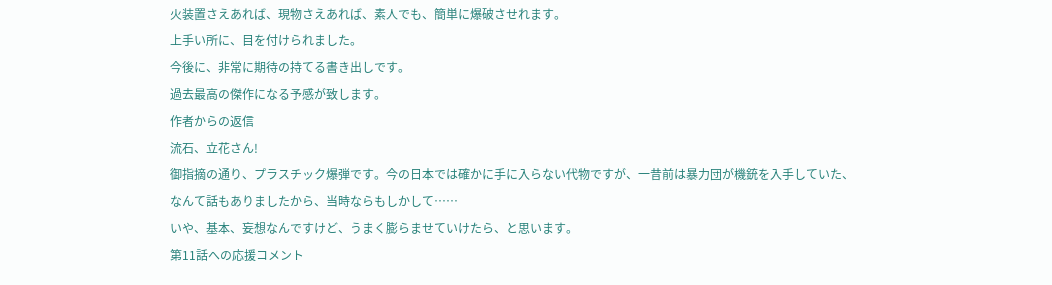火装置さえあれば、現物さえあれば、素人でも、簡単に爆破させれます。
上手い所に、目を付けられました。
今後に、非常に期待の持てる書き出しです。
過去最高の傑作になる予感が致します。
作者からの返信
流石、立花さん!
御指摘の通り、プラスチック爆弾です。今の日本では確かに手に入らない代物ですが、一昔前は暴力団が機銃を入手していた、なんて話もありましたから、当時ならもしかして……
いや、基本、妄想なんですけど、うまく膨らませていけたら、と思います。
第11話への応援コメント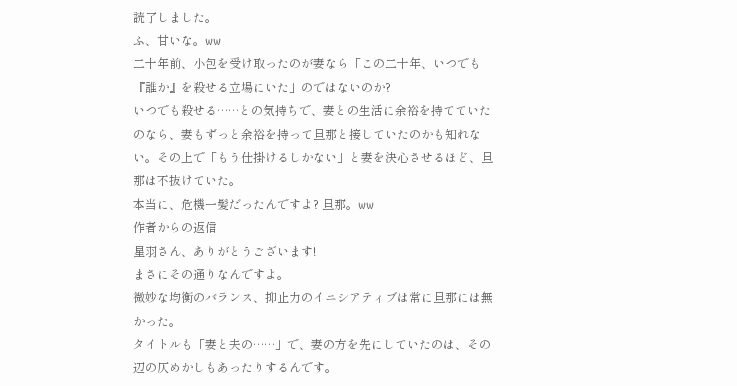読了しました。
ふ、甘いな。ww
二十年前、小包を受け取ったのが妻なら「この二十年、いつでも『誰か』を殺せる立場にいた」のではないのか?
いつでも殺せる……との気持ちで、妻との生活に余裕を持てていたのなら、妻もずっと余裕を持って旦那と接していたのかも知れない。その上で「もう仕掛けるしかない」と妻を決心させるほど、旦那は不抜けていた。
本当に、危機一髪だったんですよ? 旦那。ww
作者からの返信
星羽さん、ありがとうございます!
まさにその通りなんですよ。
微妙な均衡のバランス、抑止力のイニシアティブは常に旦那には無かった。
タイトルも「妻と夫の……」で、妻の方を先にしていたのは、その辺の仄めかしもあったりするんです。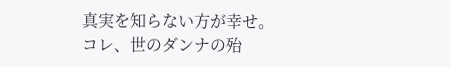真実を知らない方が幸せ。
コレ、世のダンナの殆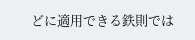どに適用できる鉄則では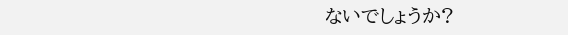ないでしょうか?